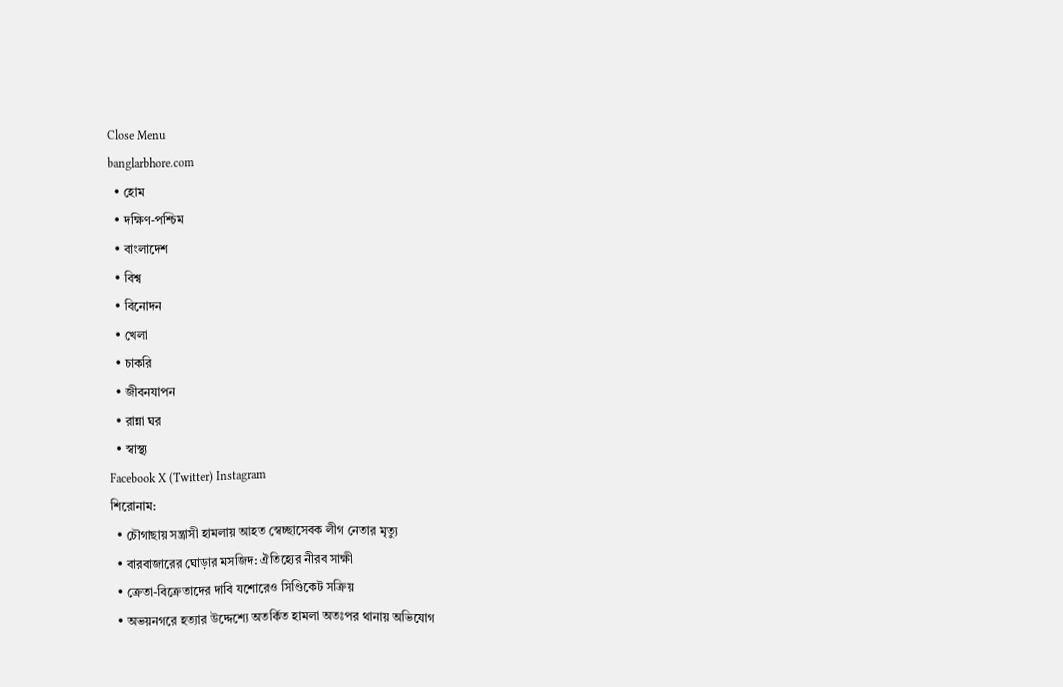Close Menu
banglarbhore.com
  • হোম
  • দক্ষিণ-পশ্চিম
  • বাংলাদেশ
  • বিশ্ব
  • বিনোদন
  • খেলা
  • চাকরি
  • জীবনযাপন
  • রান্না ঘর
  • স্বাস্থ্য
Facebook X (Twitter) Instagram
শিরোনাম:
  • চৌগাছায় সন্ত্রাসী হামলায় আহত স্বেচ্ছাসেবক লীগ নেতার মৃত্যু
  • বারবাজারের ঘোড়ার মসজিদ: ঐতিহ্যের নীরব সাক্ষী
  • ক্রেতা-বিক্রেতাদের দাবি যশোরেও সিণ্ডিকেট সক্রিয়
  • অভয়নগরে হত্যার উদ্দেশ্যে অতর্কিত হামলা অতঃপর থানায় অভিযোগ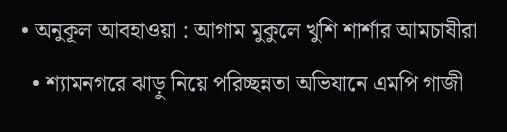• অনুকূল আবহাওয়া : আগাম মুকুলে খুশি শার্শার আমচাষীরা
  • শ্যামনগরে ঝাড়ু নিয়ে পরিচ্ছন্নতা অভিযানে এমপি গাজী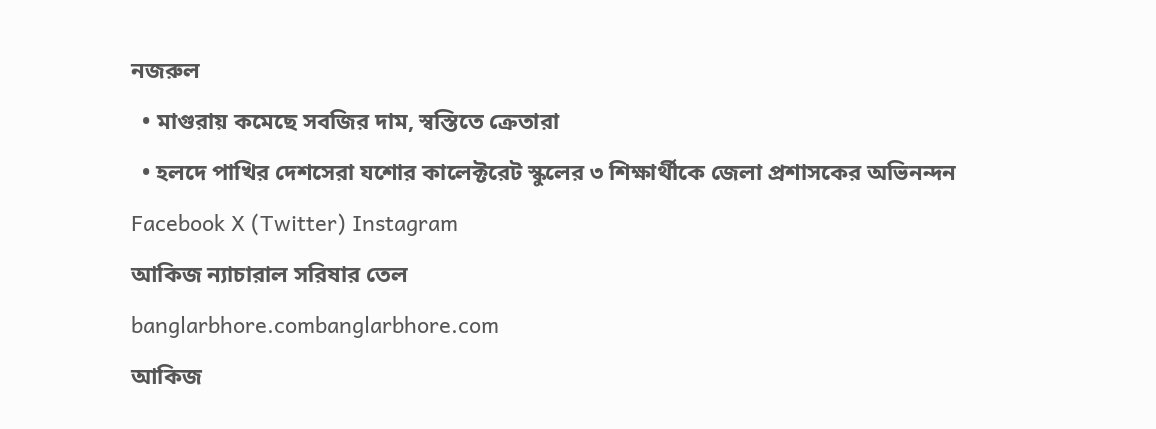নজরুল
  • মাগুরায় কমেছে সবজির দাম, স্বস্তিতে ক্রেতারা
  • হলদে পাখির দেশসেরা যশোর কালেক্টরেট স্কুলের ৩ শিক্ষার্থীকে জেলা প্রশাসকের অভিনন্দন
Facebook X (Twitter) Instagram
আকিজ ন্যাচারাল সরিষার তেল
banglarbhore.combanglarbhore.com
আকিজ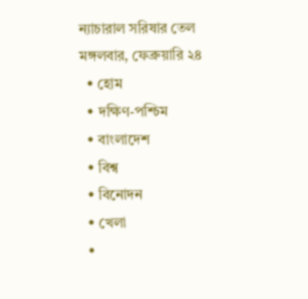ন্যাচারাল সরিষার তেল
মঙ্গলবার, ফেব্রুয়ারি ২৪
  • হোম
  • দক্ষিণ-পশ্চিম
  • বাংলাদেশ
  • বিশ্ব
  • বিনোদন
  • খেলা
  •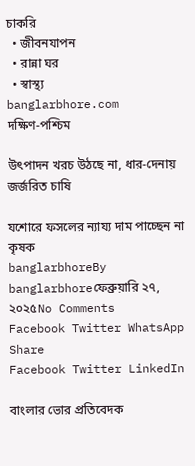চাকরি
  • জীবনযাপন
  • রান্না ঘর
  • স্বাস্থ্য
banglarbhore.com
দক্ষিণ-পশ্চিম

উৎপাদন খরচ উঠছে না, ধার-দেনায় জর্জরিত চাষি

যশোরে ফসলের ন্যায্য দাম পাচ্ছেন না কৃষক
banglarbhoreBy banglarbhoreফেব্রুয়ারি ২৭, ২০২৫No Comments
Facebook Twitter WhatsApp
Share
Facebook Twitter LinkedIn

বাংলার ভোর প্রতিবেদক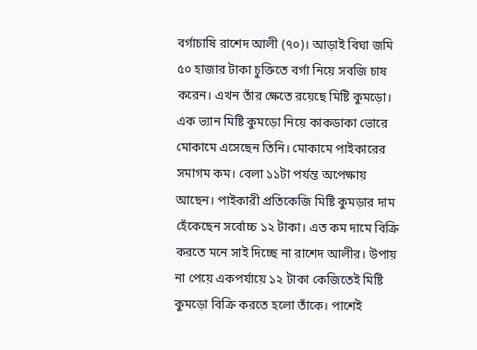বর্গাচাষি রাশেদ আলী (৭০)। আড়াই বিঘা জমি ৫০ হাজার টাকা চুক্তিতে বর্গা নিয়ে সবজি চাষ করেন। এখন তাঁর ক্ষেতে রয়েছে মিষ্টি কুমড়ো। এক ভ্যান মিষ্টি কুমড়ো নিয়ে কাকডাকা ভোরে মোকামে এসেছেন তিনি। মোকামে পাইকারের সমাগম কম। বেলা ১১টা পর্যন্ত অপেক্ষায় আছেন। পাইকারী প্রতিকেজি মিষ্টি কুমড়ার দাম হেঁকেছেন সর্বোচ্চ ১২ টাকা। এত কম দামে বিক্রি করতে মনে সাই দিচ্ছে না রাশেদ আলীর। উপায় না পেয়ে একপর্যায়ে ১২ টাকা কেজিতেই মিষ্টি কুমড়ো বিক্রি করতে হলো তাঁকে। পাশেই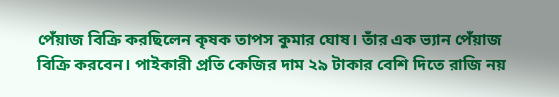পেঁয়াজ বিক্রি করছিলেন কৃষক তাপস কুমার ঘোষ। তাঁর এক ভ্যান পেঁয়াজ বিক্রি করবেন। পাইকারী প্রতি কেজির দাম ২৯ টাকার বেশি দিতে রাজি নয়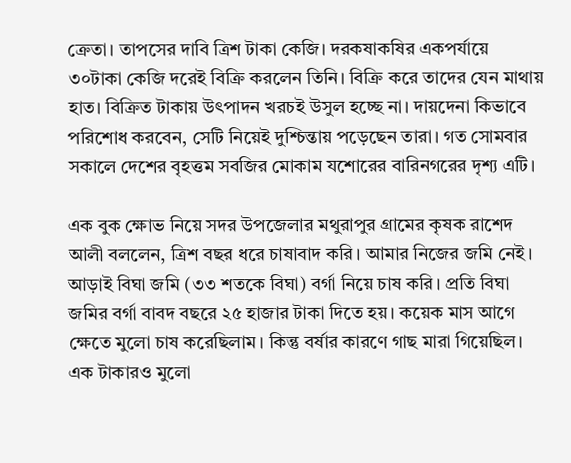ক্রেতা। তাপসের দাবি ত্রিশ টাকা কেজি। দরকষাকষির একপর্যায়ে ৩০টাকা কেজি দরেই বিক্রি করলেন তিনি। বিক্রি করে তাদের যেন মাথায় হাত। বিক্রিত টাকায় উৎপাদন খরচই উসুল হচ্ছে না। দায়দেনা কিভাবে পরিশোধ করবেন, সেটি নিয়েই দুশ্চিন্তায় পড়েছেন তারা। গত সোমবার সকালে দেশের বৃহত্তম সবজির মোকাম যশোরের বারিনগরের দৃশ্য এটি।

এক বুক ক্ষোভ নিয়ে সদর উপজেলার মথুরাপুর গ্রামের কৃষক রাশেদ আলী বললেন, ত্রিশ বছর ধরে চাষাবাদ করি। আমার নিজের জমি নেই। আড়াই বিঘা জমি (৩৩ শতকে বিঘা) বর্গা নিয়ে চাষ করি। প্রতি বিঘা জমির বর্গা বাবদ বছরে ২৫ হাজার টাকা দিতে হয়। কয়েক মাস আগে ক্ষেতে মুলো চাষ করেছিলাম। কিন্তু বর্ষার কারণে গাছ মারা গিয়েছিল। এক টাকারও মুলো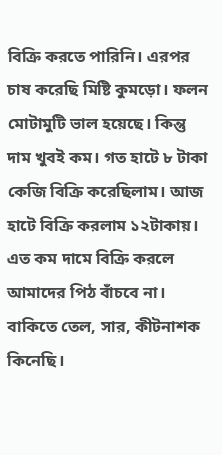বিক্রি করতে পারিনি। এরপর চাষ করেছি মিষ্টি কুমড়ো। ফলন মোটামুটি ভাল হয়েছে। কিন্তু দাম খুবই কম। গত হাটে ৮ টাকা কেজি বিক্রি করেছিলাম। আজ হাটে বিক্রি করলাম ১২টাকায়। এত কম দামে বিক্রি করলে আমাদের পিঠ বাঁচবে না। বাকিতে তেল, সার, কীটনাশক কিনেছি।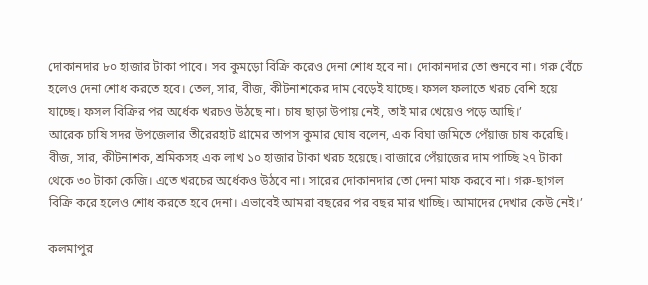দোকানদার ৮০ হাজার টাকা পাবে। সব কুমড়ো বিক্রি করেও দেনা শোধ হবে না। দোকানদার তো শুনবে না। গরু বেঁচে হলেও দেনা শোধ করতে হবে। তেল, সার, বীজ, কীটনাশকের দাম বেড়েই যাচ্ছে। ফসল ফলাতে খরচ বেশি হয়ে যাচ্ছে। ফসল বিক্রির পর অর্ধেক খরচও উঠছে না। চাষ ছাড়া উপায় নেই, তাই মার খেয়েও পড়ে আছি।’
আরেক চাষি সদর উপজেলার তীরেরহাট গ্রামের তাপস কুমার ঘোষ বলেন, এক বিঘা জমিতে পেঁয়াজ চাষ করেছি। বীজ, সার, কীটনাশক, শ্রমিকসহ এক লাখ ১০ হাজার টাকা খরচ হয়েছে। বাজারে পেঁয়াজের দাম পাচ্ছি ২৭ টাকা থেকে ৩০ টাকা কেজি। এতে খরচের অর্ধেকও উঠবে না। সারের দোকানদার তো দেনা মাফ করবে না। গরু-ছাগল বিক্রি করে হলেও শোধ করতে হবে দেনা। এভাবেই আমরা বছরের পর বছর মার খাচ্ছি। আমাদের দেখার কেউ নেই।’

কলমাপুর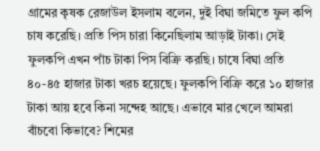গ্রামের কৃষক রেজাউল ইসলাম বলেন, দুই বিঘা জমিতে ফুল কপি চাষ করেছি। প্রতি পিস চারা কিনেছিলাম আড়াই টাকা। সেই ফুলকপি এখন পাঁচ টাকা পিস বিক্রি করছি। চাষে বিঘা প্রতি ৪০-৪৫ হাজার টাকা খরচ হয়েছে। ফুলকপি বিক্রি করে ১০ হাজার টাকা আয় হবে কিনা সন্দেহ আছে। এভাবে মার খেলে আমরা বাঁচবো কিভাবে? শিমের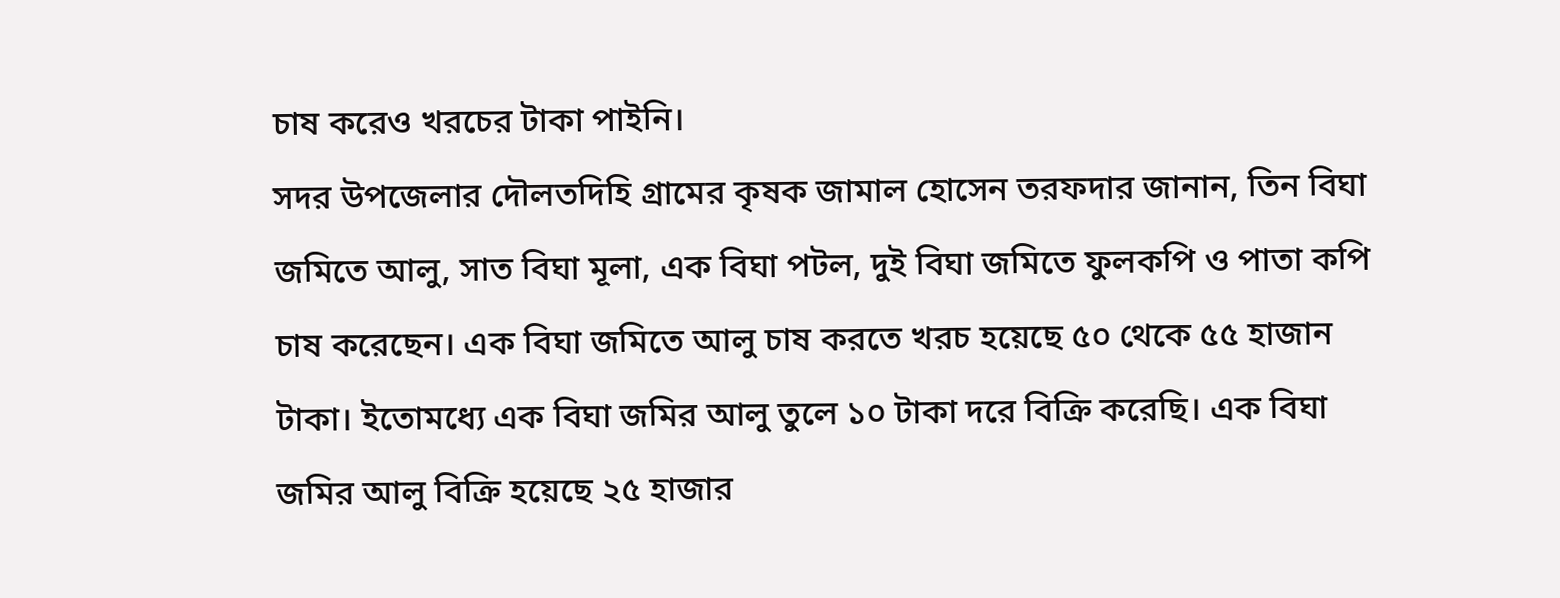চাষ করেও খরচের টাকা পাইনি।
সদর উপজেলার দৌলতদিহি গ্রামের কৃষক জামাল হোসেন তরফদার জানান, তিন বিঘা জমিতে আলু, সাত বিঘা মূলা, এক বিঘা পটল, দুই বিঘা জমিতে ফুলকপি ও পাতা কপি চাষ করেছেন। এক বিঘা জমিতে আলু চাষ করতে খরচ হয়েছে ৫০ থেকে ৫৫ হাজান টাকা। ইতোমধ্যে এক বিঘা জমির আলু তুলে ১০ টাকা দরে বিক্রি করেছি। এক বিঘা জমির আলু বিক্রি হয়েছে ২৫ হাজার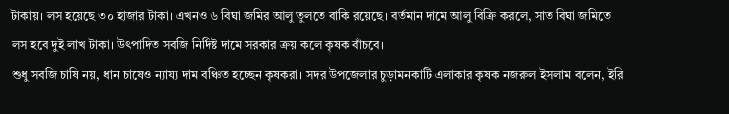টাকায়। লস হয়েছে ৩০ হাজার টাকা। এখনও ৬ বিঘা জমির আলু তুলতে বাকি রয়েছে। বর্তমান দামে আলু বিক্রি করলে, সাত বিঘা জমিতে লস হবে দুই লাখ টাকা। উৎপাদিত সবজি নির্দিষ্ট দামে সরকার ক্রয় কলে কৃষক বাঁচবে।
শুধু সবজি চাষি নয়, ধান চাষেও ন্যায্য দাম বঞ্চিত হচ্ছেন কৃষকরা। সদর উপজেলার চুড়ামনকাটি এলাকার কৃষক নজরুল ইসলাম বলেন, ইরি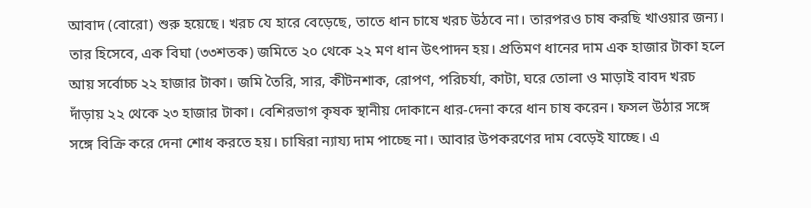আবাদ (বোরো) শুরু হয়েছে। খরচ যে হারে বেড়েছে, তাতে ধান চাষে খরচ উঠবে না। তারপরও চাষ করছি খাওয়ার জন্য। তার হিসেবে, এক বিঘা (৩৩শতক) জমিতে ২০ থেকে ২২ মণ ধান উৎপাদন হয়। প্রতিমণ ধানের দাম এক হাজার টাকা হলে আয় সর্বোচ্চ ২২ হাজার টাকা। জমি তৈরি, সার, কীটনশাক, রোপণ, পরিচর্যা, কাটা, ঘরে তোলা ও মাড়াই বাবদ খরচ দাঁড়ায় ২২ থেকে ২৩ হাজার টাকা। বেশিরভাগ কৃষক স্থানীয় দোকানে ধার-দেনা করে ধান চাষ করেন। ফসল উঠার সঙ্গে সঙ্গে বিক্রি করে দেনা শোধ করতে হয়। চাষিরা ন্যায্য দাম পাচ্ছে না। আবার উপকরণের দাম বেড়েই যাচ্ছে। এ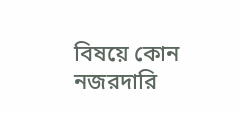বিষয়ে কোন নজরদারি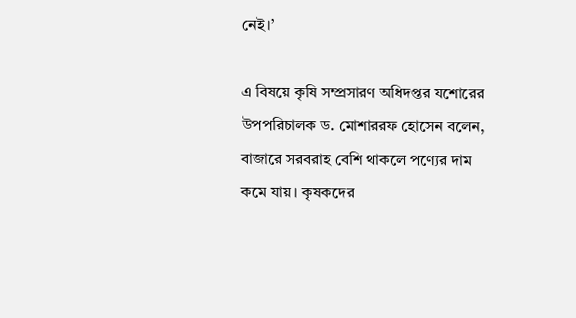নেই।’

এ বিষয়ে কৃষি সম্প্রসারণ অধিদপ্তর যশোরের উপপরিচালক ড. মোশাররফ হোসেন বলেন, বাজারে সরবরাহ বেশি থাকলে পণ্যের দাম কমে যায়। কৃষকদের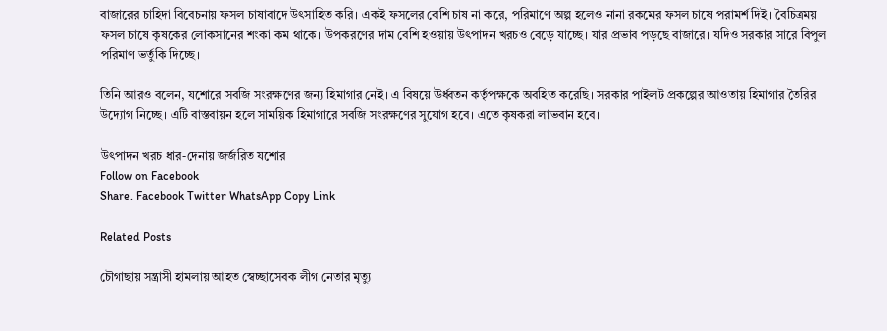বাজারের চাহিদা বিবেচনায় ফসল চাষাবাদে উৎসাহিত করি। একই ফসলের বেশি চাষ না করে, পরিমাণে অল্প হলেও নানা রকমের ফসল চাষে পরামর্শ দিই। বৈচিত্রময় ফসল চাষে কৃষকের লোকসানের শংকা কম থাকে। উপকরণের দাম বেশি হওয়ায় উৎপাদন খরচও বেড়ে যাচ্ছে। যার প্রভাব পড়ছে বাজারে। যদিও সরকার সারে বিপুল পরিমাণ ভর্তুকি দিচ্ছে।

তিনি আরও বলেন, যশোরে সবজি সংরক্ষণের জন্য হিমাগার নেই। এ বিষয়ে উর্ধ্বতন কর্তৃপক্ষকে অবহিত করেছি। সরকার পাইলট প্রকল্পের আওতায় হিমাগার তৈরির উদ্যোগ নিচ্ছে। এটি বাস্তবায়ন হলে সাময়িক হিমাগারে সবজি সংরক্ষণের সুযোগ হবে। এতে কৃষকরা লাভবান হবে।

উৎপাদন খরচ ধার-দেনায় জর্জরিত যশোর
Follow on Facebook
Share. Facebook Twitter WhatsApp Copy Link

Related Posts

চৌগাছায় সন্ত্রাসী হামলায় আহত স্বেচ্ছাসেবক লীগ নেতার মৃত্যু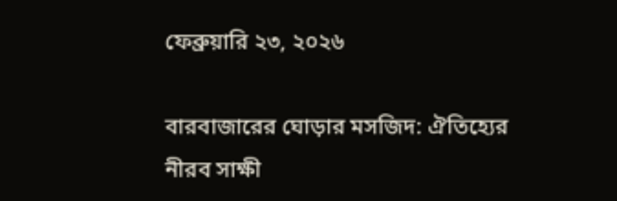ফেব্রুয়ারি ২৩, ২০২৬

বারবাজারের ঘোড়ার মসজিদ: ঐতিহ্যের নীরব সাক্ষী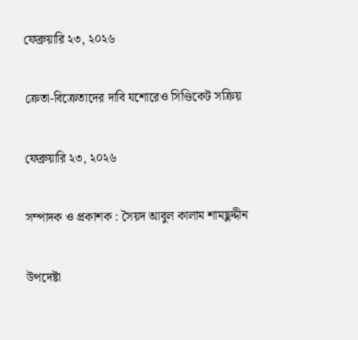ফেব্রুয়ারি ২৩, ২০২৬

ক্রেতা-বিক্রেতাদের দাবি যশোরেও সিণ্ডিকেট সক্রিয়

ফেব্রুয়ারি ২৩, ২০২৬

সম্পাদক ও প্রকাশক : সৈয়দ আবুল কালাম শামছুদ্দীন

উপদেষ্টা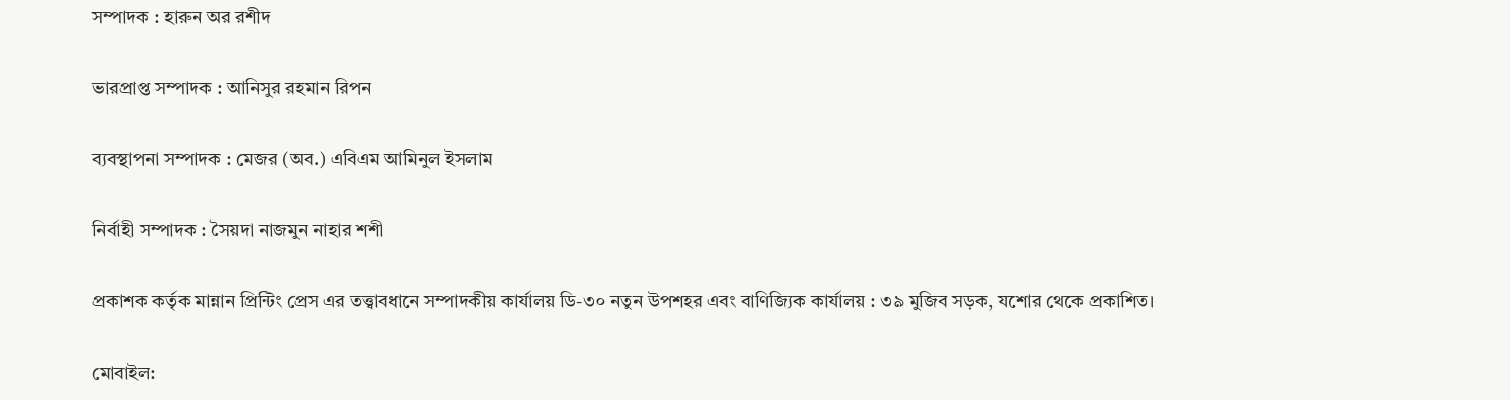সম্পাদক : হারুন অর রশীদ

ভারপ্রাপ্ত সম্পাদক : আনিসুর রহমান রিপন

ব্যবস্থাপনা সম্পাদক : মেজর (অব.) এবিএম আমিনুল ইসলাম

নির্বাহী সম্পাদক : সৈয়দা নাজমুন নাহার শশী

প্রকাশক কর্তৃক মান্নান প্রিন্টিং প্রেস এর তত্ত্বাবধানে সম্পাদকীয় কার্যালয় ডি-৩০ নতুন উপশহর এবং বাণিজ্যিক কার্যালয় : ৩৯ মুজিব সড়ক, যশোর থেকে প্রকাশিত।

মোবাইল: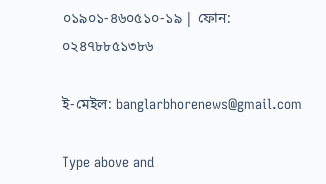০১৯০১-৪৬০৫১০-১৯ | ফোন: ০২৪৭৮৮৫১৩৮৬

ই-মেইল: banglarbhorenews@gmail.com

Type above and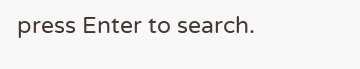press Enter to search.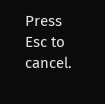Press Esc to cancel.